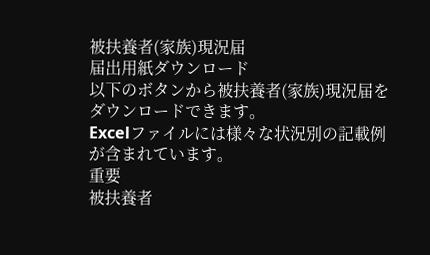被扶養者(家族)現況届
届出用紙ダウンロード
以下のボタンから被扶養者(家族)現況届をダウンロードできます。
Excelファイルには様々な状況別の記載例が含まれています。
重要
被扶養者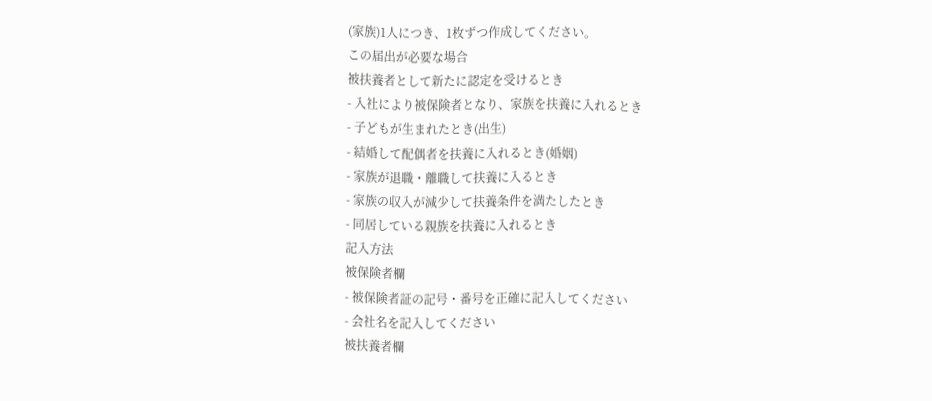(家族)1人につき、1枚ずつ作成してください。
この届出が必要な場合
被扶養者として新たに認定を受けるとき
- 入社により被保険者となり、家族を扶養に入れるとき
- 子どもが生まれたとき(出生)
- 結婚して配偶者を扶養に入れるとき(婚姻)
- 家族が退職・離職して扶養に入るとき
- 家族の収入が減少して扶養条件を満たしたとき
- 同居している親族を扶養に入れるとき
記入方法
被保険者欄
- 被保険者証の記号・番号を正確に記入してください
- 会社名を記入してください
被扶養者欄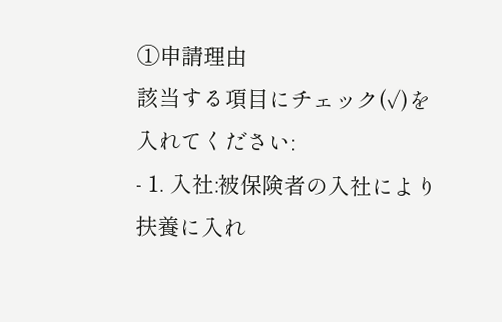①申請理由
該当する項目にチェック(✓)を入れてください:
- 1. 入社:被保険者の入社により扶養に入れ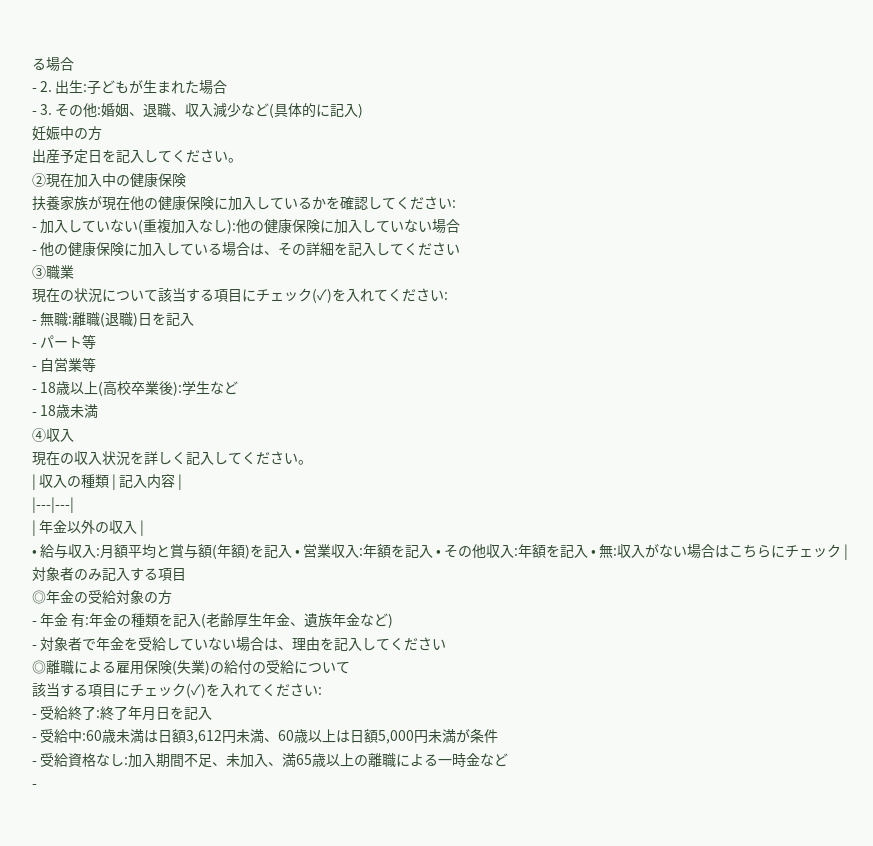る場合
- 2. 出生:子どもが生まれた場合
- 3. その他:婚姻、退職、収入減少など(具体的に記入)
妊娠中の方
出産予定日を記入してください。
②現在加入中の健康保険
扶養家族が現在他の健康保険に加入しているかを確認してください:
- 加入していない(重複加入なし):他の健康保険に加入していない場合
- 他の健康保険に加入している場合は、その詳細を記入してください
③職業
現在の状況について該当する項目にチェック(✓)を入れてください:
- 無職:離職(退職)日を記入
- パート等
- 自営業等
- 18歳以上(高校卒業後):学生など
- 18歳未満
④収入
現在の収入状況を詳しく記入してください。
| 収入の種類 | 記入内容 |
|---|---|
| 年金以外の収入 |
• 給与収入:月額平均と賞与額(年額)を記入 • 営業収入:年額を記入 • その他収入:年額を記入 • 無:収入がない場合はこちらにチェック |
対象者のみ記入する項目
◎年金の受給対象の方
- 年金 有:年金の種類を記入(老齢厚生年金、遺族年金など)
- 対象者で年金を受給していない場合は、理由を記入してください
◎離職による雇用保険(失業)の給付の受給について
該当する項目にチェック(✓)を入れてください:
- 受給終了:終了年月日を記入
- 受給中:60歳未満は日額3,612円未満、60歳以上は日額5,000円未満が条件
- 受給資格なし:加入期間不足、未加入、満65歳以上の離職による一時金など
-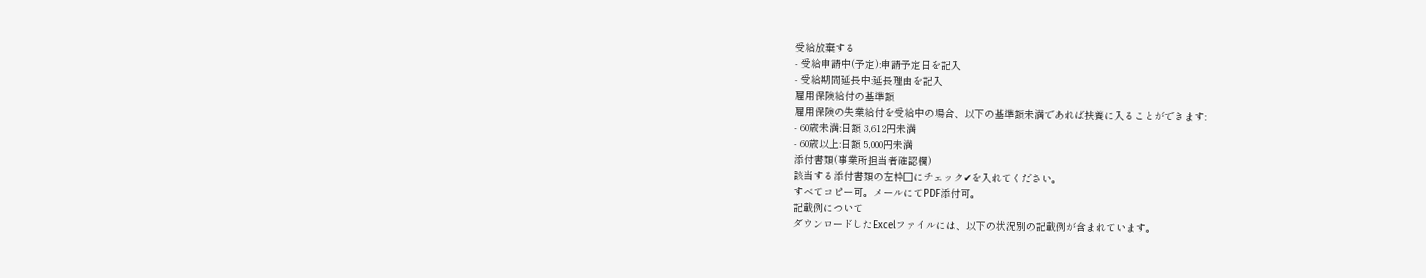受給放棄する
- 受給申請中(予定):申請予定日を記入
- 受給期間延長中:延長理由を記入
雇用保険給付の基準額
雇用保険の失業給付を受給中の場合、以下の基準額未満であれば扶養に入ることができます:
- 60歳未満:日額 3,612円未満
- 60歳以上:日額 5,000円未満
添付書類(事業所担当者確認欄)
該当する添付書類の左枠□にチェック✔を入れてください。
すべてコピー可。メールにてPDF添付可。
記載例について
ダウンロードしたExcelファイルには、以下の状況別の記載例が含まれています。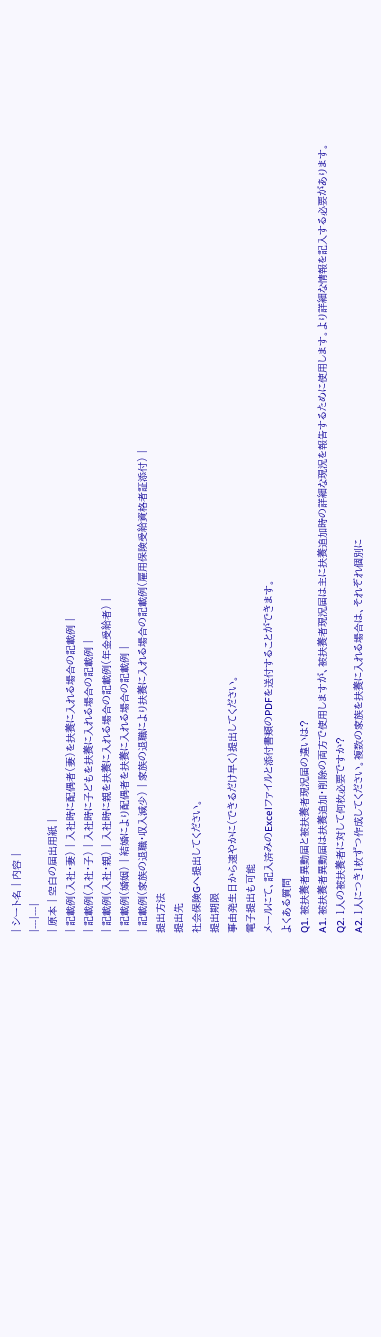| シート名 | 内容 |
|---|---|
| 原本 | 空白の届出用紙 |
| 記載例(入社・妻) | 入社時に配偶者(妻)を扶養に入れる場合の記載例 |
| 記載例(入社・子) | 入社時に子どもを扶養に入れる場合の記載例 |
| 記載例(入社・親) | 入社時に親を扶養に入れる場合の記載例(年金受給者) |
| 記載例(婚姻) | 結婚により配偶者を扶養に入れる場合の記載例 |
| 記載例(家族の退職・収入減少) | 家族の退職により扶養に入れる場合の記載例(雇用保険受給資格者証添付) |
提出方法
提出先
社会保険Gへ提出してください。
提出期限
事由発生日から速やかに(できるだけ早く)提出してください。
電子提出も可能
メールにて、記入済みのExcelファイルと添付書類のPDFを送付することができます。
よくある質問
Q1. 被扶養者異動届と被扶養者現況届の違いは?
A1. 被扶養者異動届は扶養追加・削除の両方で使用しますが、被扶養者現況届は主に扶養追加時の詳細な現況を報告するために使用します。より詳細な情報を記入する必要があります。
Q2. 1人の被扶養者に対して何枚必要ですか?
A2. 1人につき1枚ずつ作成してください。複数の家族を扶養に入れる場合は、それぞれ個別に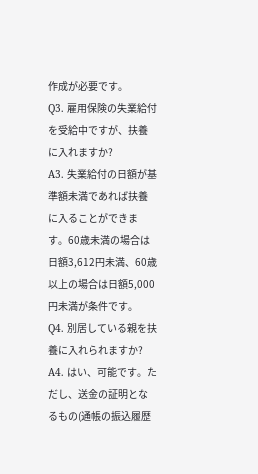作成が必要です。
Q3. 雇用保険の失業給付を受給中ですが、扶養に入れますか?
A3. 失業給付の日額が基準額未満であれば扶養に入ることができます。60歳未満の場合は日額3,612円未満、60歳以上の場合は日額5,000円未満が条件です。
Q4. 別居している親を扶養に入れられますか?
A4. はい、可能です。ただし、送金の証明となるもの(通帳の振込履歴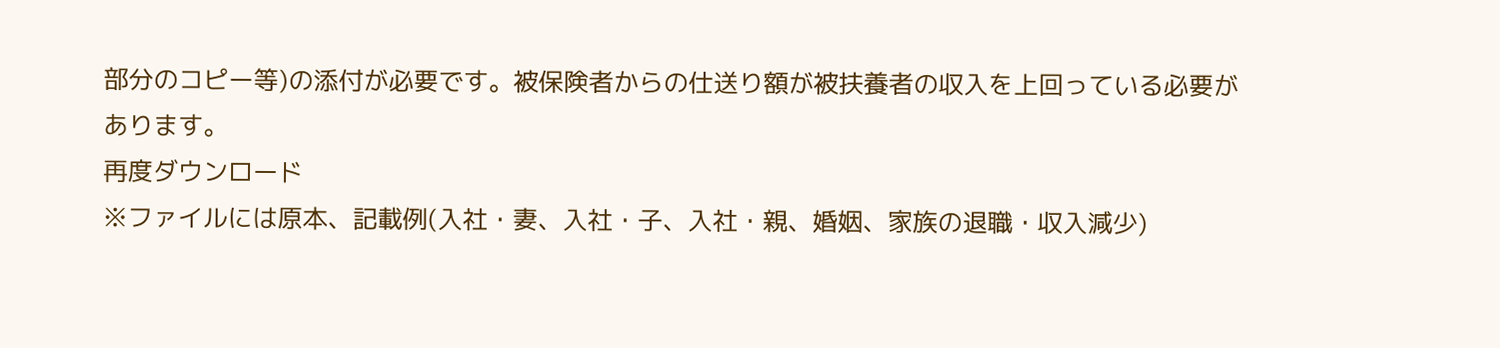部分のコピー等)の添付が必要です。被保険者からの仕送り額が被扶養者の収入を上回っている必要があります。
再度ダウンロード
※ファイルには原本、記載例(入社・妻、入社・子、入社・親、婚姻、家族の退職・収入減少)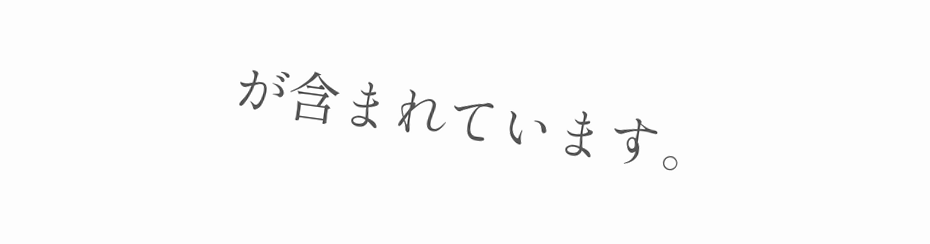が含まれています。